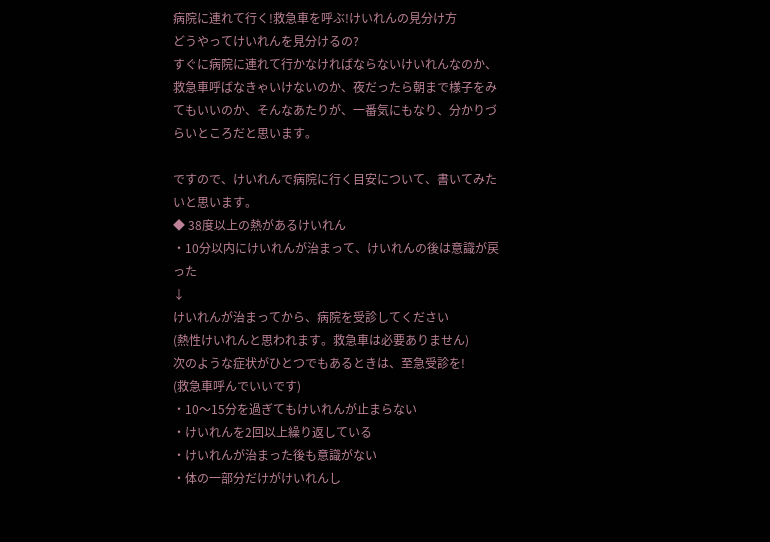病院に連れて行く!救急車を呼ぶ!けいれんの見分け方
どうやってけいれんを見分けるの?
すぐに病院に連れて行かなければならないけいれんなのか、救急車呼ばなきゃいけないのか、夜だったら朝まで様子をみてもいいのか、そんなあたりが、一番気にもなり、分かりづらいところだと思います。

ですので、けいれんで病院に行く目安について、書いてみたいと思います。
◆ 38度以上の熱があるけいれん
・10分以内にけいれんが治まって、けいれんの後は意識が戻った
↓
けいれんが治まってから、病院を受診してください
(熱性けいれんと思われます。救急車は必要ありません)
次のような症状がひとつでもあるときは、至急受診を!
(救急車呼んでいいです)
・10〜15分を過ぎてもけいれんが止まらない
・けいれんを2回以上繰り返している
・けいれんが治まった後も意識がない
・体の一部分だけがけいれんし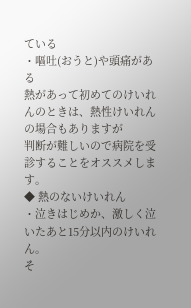ている
・嘔吐(おうと)や頭痛がある
熱があって初めてのけいれんのときは、熱性けいれんの場合もありますが
判断が難しいので病院を受診することをオススメします。
◆ 熱のないけいれん
・泣きはじめか、激しく泣いたあと15分以内のけいれん。
そ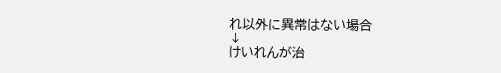れ以外に異常はない場合
↓
けいれんが治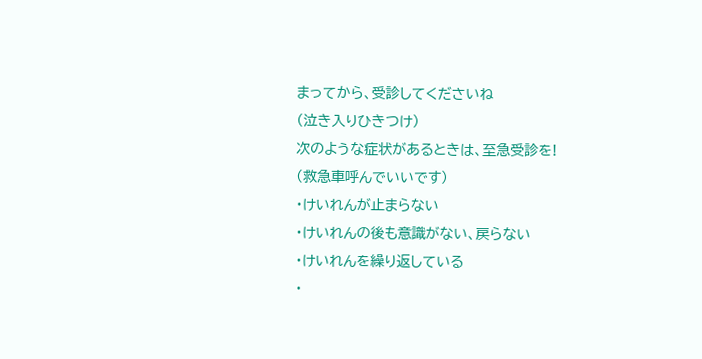まってから、受診してくださいね
(泣き入りひきつけ)
次のような症状があるときは、至急受診を!
(救急車呼んでいいです)
・けいれんが止まらない
・けいれんの後も意識がない、戻らない
・けいれんを繰り返している
・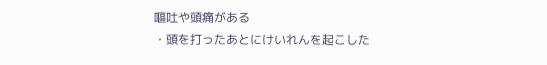嘔吐や頭痛がある
・頭を打ったあとにけいれんを起こした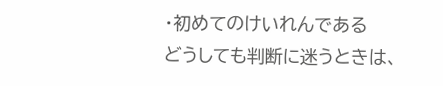・初めてのけいれんである
どうしても判断に迷うときは、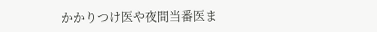かかりつけ医や夜間当番医ま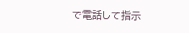で電話して指示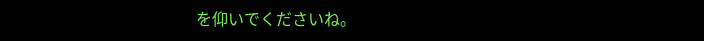を仰いでくださいね。